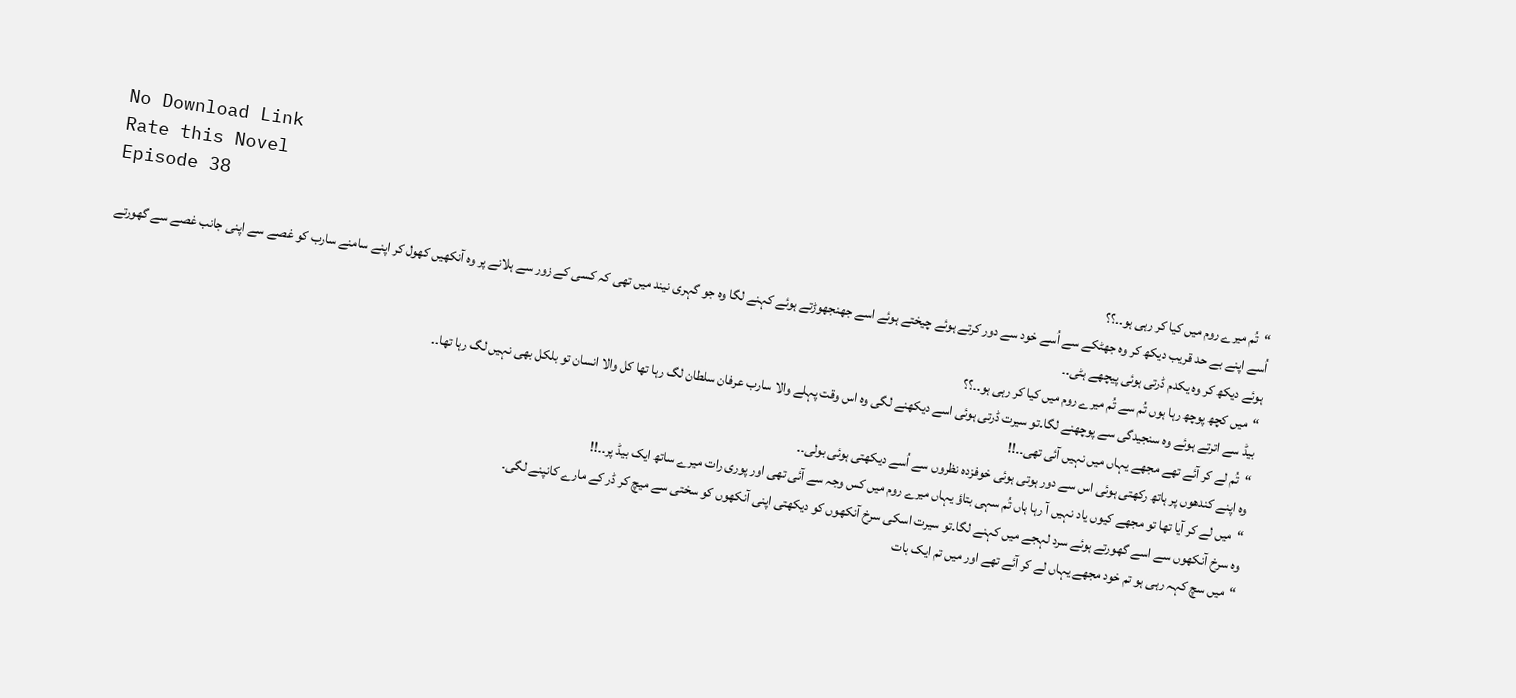No Download Link
Rate this Novel
Episode 38
“تُم میرے روم میں کیا کر رہی ہو۔۔؟؟
اُسے اپنے بے حد قریب دیکھ کر وہ جھٹکے سے اُسے خود سے دور کرتے ہوئے چیختے ہوئے اسے جھنجھوڑتے ہوئے کہنے لگا وہ جو گہری نیند میں تھی کہ کسی کے زور سے ہلانے پر وہ آنکھیں کھول کر اپنے سامنے سارب کو غصے سے اپنی جانب غصے سے گھورتے ہوئے دیکھ کر وہ یکدم ڈرتی ہوئی پیچھے ہٹی۔۔
“میں کچھ پوچھ رہا ہوں تُم سے تُم میرے روم میں کیا کر رہی ہو۔۔؟؟
بیڈ سے اترتے ہوئے وہ سنجیدگی سے پوچھنے لگا۔تو سیرت ڈرتی ہوئی اسے دیکھنے لگی وہ اس وقت پہلے والا سارب عرفان سلطان لگ رہا تھا کل والا انسان تو بلکل بھی نہیں لگ رہا تھا۔۔
“تُم لے کر آئے تھے مجھے یہاں میں نہیں آئی تھی۔۔!!
وہ اپنے کندھوں پر ہاتھ رکھتی ہوئی اس سے دور ہوتی ہوئی خوفزدہ نظروں سے اُسے دیکھتی ہوئی بولی۔۔
“میں لے کر آیا تھا تو مجھے کیوں یاد نہیں آ رہا ہاں تُم سہی بتاؤ یہاں میرے روم میں کس وجہ سے آئی تھی اور پوری رات میرے ساتھ ایک بیڈ پر۔۔!!
وہ سرخ آنکھوں سے اسے گھورتے ہوئے سرد لہجے میں کہنے لگا۔تو سیرت اسکی سرخ آنکھوں کو دیکھتی اپنی آنکھوں کو سختی سے میچ کر ڈر کے مارے کانپنے لگی۔
“میں سچ کہہ رہی ہو تم خود مجھے یہاں لے کر آئے تھے اور میں تم ایک بات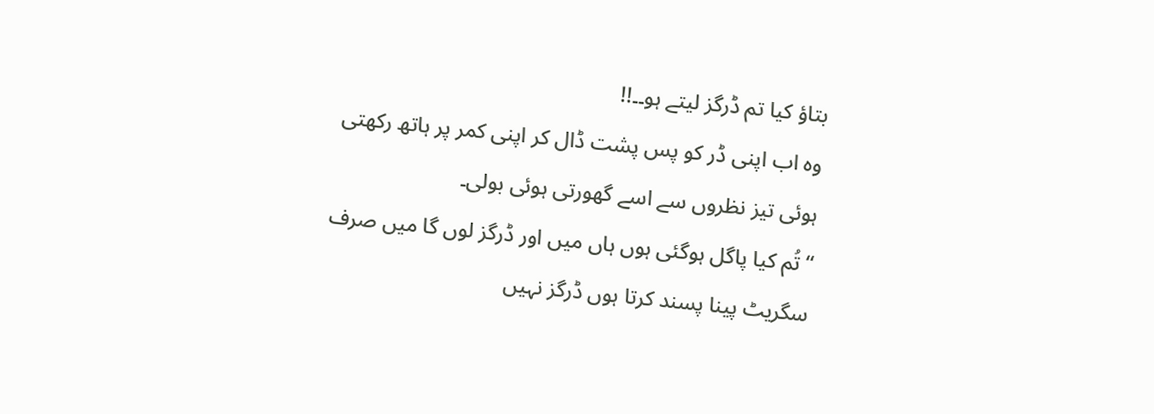بتاؤ کیا تم ڈرگز لیتے ہو۔۔!!
وہ اب اپنی ڈر کو پس پشت ڈال کر اپنی کمر پر ہاتھ رکھتی ہوئی تیز نظروں سے اسے گھورتی ہوئی بولی۔
“تُم کیا پاگل ہوگئی ہوں ہاں میں اور ڈرگز لوں گا میں صرف سگریٹ پینا پسند کرتا ہوں ڈرگز نہیں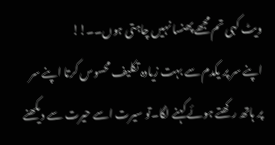ویٹ کہی تم مجھے پھنسا نہیں چاہتی ہوں۔۔!!
اپنے سر پر یکدم سے بہت زیادہ تکلیف محسوس کرتا اپنے سر پر ہاتھ رکھتے ہوئے کہنے لگا۔تو سیرت اسے حیرت سے دیکھنے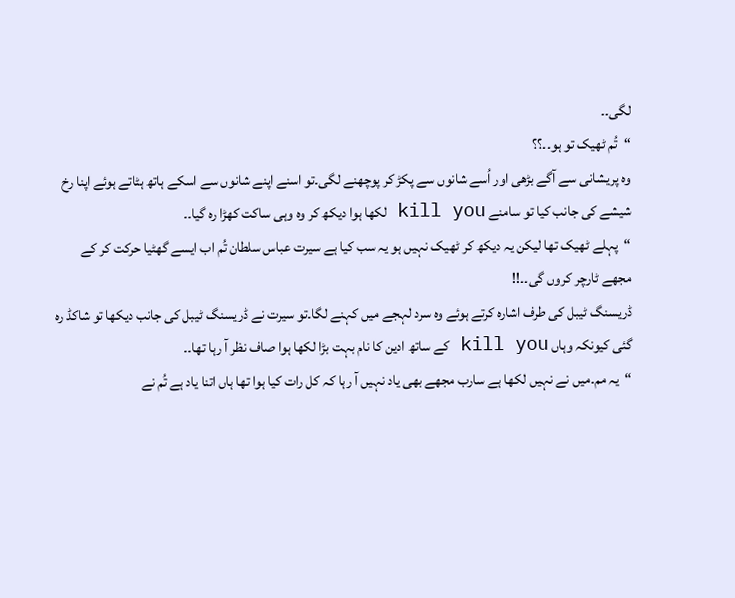لگی۔۔
“تُم ٹھیک تو ہو۔۔؟؟
وہ پریشانی سے آگے بڑھی اور اُسے شانوں سے پکڑ کر پوچھنے لگی۔تو اسنے اپنے شانوں سے اسکے ہاتھ ہٹاتے ہوئے اپنا رخ شیشے کی جانب کیا تو سامنے kill you لکھا ہوا دیکھ کر وہ وہی ساکت کھڑا رہ گیا۔۔
“پہلے ٹھیک تھا لیکن یہ دیکھ کر ٹھیک نہیں ہو یہ سب کیا ہے سیرت عباس سلطان تُم اب ایسے گھٹیا حرکت کر کے مجھے ٹارچر کروں گی۔۔!!
ڈریسنگ ٹیبل کی طرف اشارہ کرتے ہوئے وہ سرد لہجے میں کہنے لگا۔تو سیرت نے ڈریسنگ ٹیبل کی جانب دیکھا تو شاکڈ رہ گئی کیونکہ وہاں kill you کے ساتھ ادین کا نام بہت بڑا لکھا ہوا صاف نظر آ رہا تھا۔۔
“یہ مم۔میں نے نہیں لکھا ہے سارب مجھے بھی یاد نہیں آ رہا کہ کل رات کیا ہوا تھا ہاں اتنا یاد ہے تُم نے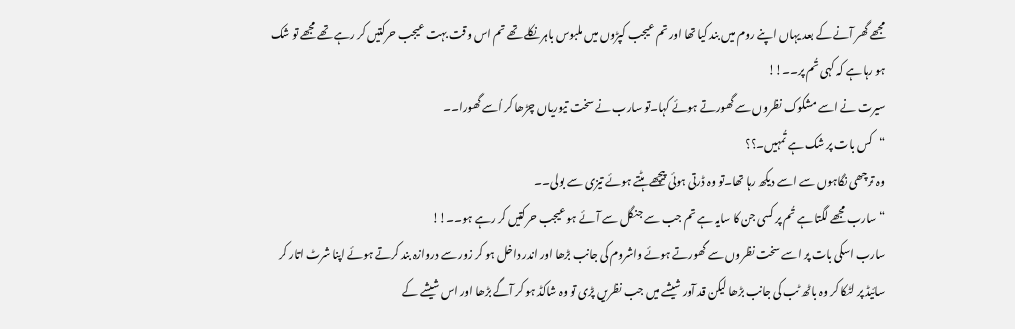مجھے گھر آنے کے بعد یہاں اپنے روم میں بند کیا تھا اور تم عیجب کپڑوں میں ملبوس باہر نکلے تھے تم اس وقت بہت عیجب حرکتیں کر رہے تھے مجھے تو شک ہو رہا ہے کہ کہی تُم پر۔۔!!
سیرت نے اسے مشکوک نظروں سے گھورتے ہوئے کہا۔تو سارب نے سخت تیوریاں چڑھا کر اُسے گھورا۔۔
“کس بات پر شک ہے تُمہیں۔؟؟
وہ ترچھی نگاہوں سے اسے دیکھ رہا تھا۔تو وہ ڈرتی ہوئی پیچھے ہٹتے ہوئے تیزی سے بولی۔۔
“سارب مجھے لگتا ہے تُم پر کسی جن کا سایہ ہے تم جب سے جنگل سے آئے ہو عیجب حرکتیں کر رہے ہو۔۔!!
سارب اسکی بات پر اسے سخت نظروں سے گھورتے ہوئے واشروم کی جانب بڑھا اور اندر داخل ہو کر زور سے دروازہ بند کرتے ہوئے اپنا شرٹ اتار کر سائیڈ پر لٹکا کر وہ باٹھ ٹب کی جانب بڑھا لیکن قد آور شیشے میں جب نظریں پڑی تو وہ شاکڈ ہو کر آگے بڑھا اور اس شیشے کے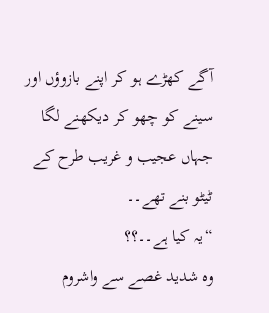آگے کھڑے ہو کر اپنے بازوؤں اور سینے کو چھو کر دیکھنے لگا جہاں عجیب و غریب طرح کے ٹیٹو بنے تھے۔۔
“یہ کیا ہے۔۔؟؟
وہ شدید غصے سے واشروم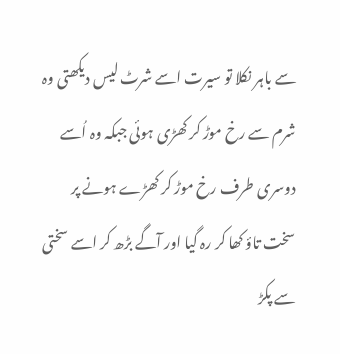سے باہر نکلا تو سیرت اسے شرٹ لیس دیکھتی وہ شرم سے رخ موڑ کر کھڑی ہوئی جبکہ وہ اُسے دوسری طرف رخ موڑ کر کھڑے ہونے پر سخت تاؤ کھا کر رہ گیا اور آگے بڑھ کر اسے سختی سے پکڑ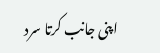اپنی جانب کرتا سرد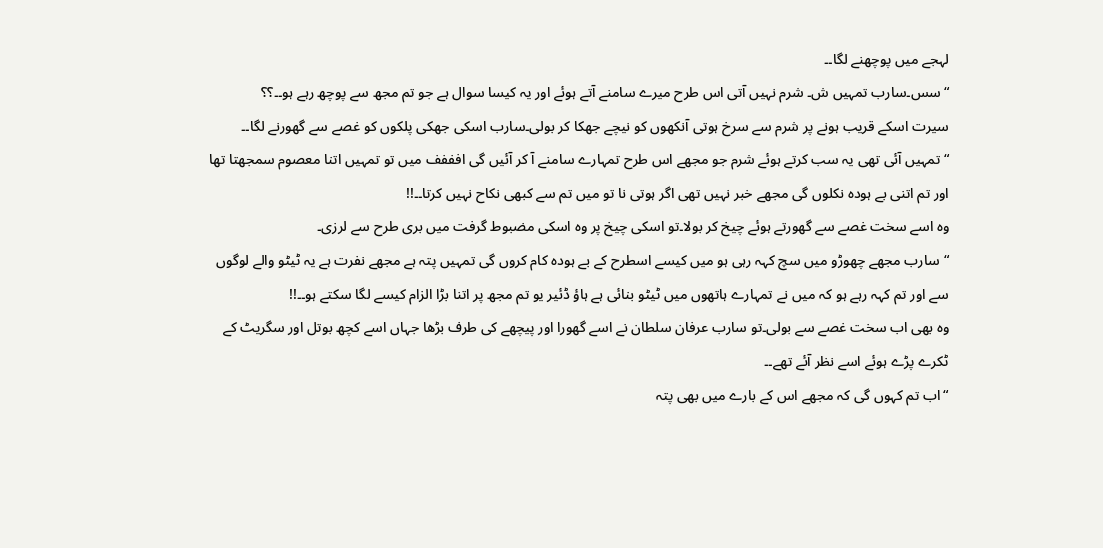لہجے میں پوچھنے لگا۔۔
“سس۔سارب تمہیں ش۔ شرم نہیں آتی اس طرح میرے سامنے آتے ہوئے اور یہ کیسا سوال ہے جو تم مجھ سے پوچھ رہے ہو۔۔؟؟
سیرت اسکے قریب ہونے پر شرم سے سرخ ہوتی آنکھوں کو نیچے جھکا کر بولی۔سارب اسکی جھکی پلکوں کو غصے سے گھورنے لگا۔۔
“تمہیں آئی تھی یہ سب کرتے ہوئے شرم جو مجھے اس طرح تمہارے سامنے آ کر آئیں گی افففف میں تو تمہیں اتنا معصوم سمجھتا تھا اور تم اتنی بے ہودہ نکلوں گی مجھے خبر نہیں تھی اگر ہوتی نا تو میں تم سے کبھی نکاح نہیں کرتا۔۔!!
وہ اسے سخت غصے سے گھورتے ہوئے چیخ کر بولا۔تو اسکی چیخ پر وہ اسکی مضبوط گرفت میں بری طرح سے لرزی۔
“سارب مجھے چھوڑو میں سچ کہہ رہی ہو میں کیسے اسطرح کے بے ہودہ کام کروں گی تمہیں پتہ ہے مجھے نفرت ہے یہ ٹیٹو والے لوگوں سے اور تم کہہ رہے ہو کہ میں نے تمہارے ہاتھوں میں ٹیٹو بنائی ہے ہاؤ ڈئیر یو تم مجھ پر اتنا بڑا الزام کیسے لگا سکتے ہو۔۔!!
وہ بھی اب سخت غصے سے بولی۔تو سارب عرفان سلطان نے اسے گھورا اور پیچھے کی طرف بڑھا جہاں اسے کچھ بوتل اور سگریٹ کے ٹکرے پڑے ہوئے اسے نظر آئے تھے۔۔
“اب تم کہوں گی کہ مجھے اس کے بارے میں بھی پتہ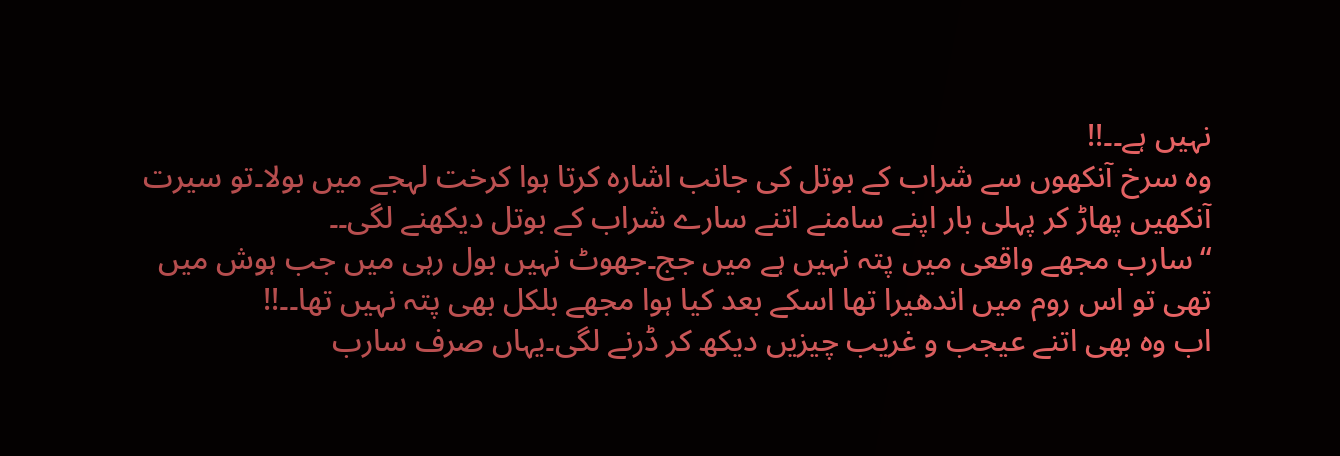نہیں ہے۔۔!!
وہ سرخ آنکھوں سے شراب کے بوتل کی جانب اشارہ کرتا ہوا کرخت لہجے میں بولا۔تو سیرت آنکھیں پھاڑ کر پہلی بار اپنے سامنے اتنے سارے شراب کے بوتل دیکھنے لگی۔۔
“سارب مجھے واقعی میں پتہ نہیں ہے میں جج۔جھوٹ نہیں بول رہی میں جب ہوش میں تھی تو اس روم میں اندھیرا تھا اسکے بعد کیا ہوا مجھے بلکل بھی پتہ نہیں تھا۔۔!!
اب وہ بھی اتنے عیجب و غریب چیزیں دیکھ کر ڈرنے لگی۔یہاں صرف سارب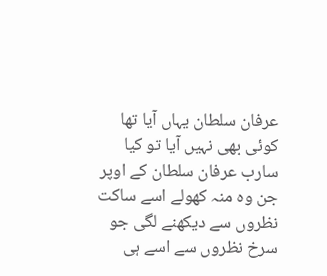عرفان سلطان یہاں آیا تھا کوئی بھی نہیں آیا تو کیا سارب عرفان سلطان کے اوپر جن وہ منہ کھولے اسے ساکت نظروں سے دیکھنے لگی جو سرخ نظروں سے اسے ہی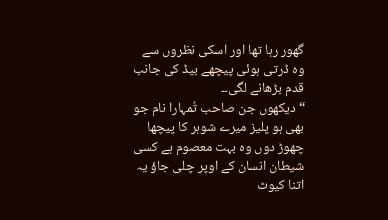گھور رہا تھا اور اسکی نظروں سے وہ ڈرتی ہوئی پیچھے بیڈ کی جانب قدم بڑھانے لگی۔۔
“دیکھوں جن صاحب تُمہارا نام جو بھی ہو پلیز میرے شوہر کا پیچھا چھوڑ دوں وہ بہت معصوم ہے کسی شیطان انسان کے اوپر چلی جاؤ یہ اتنا کیوٹ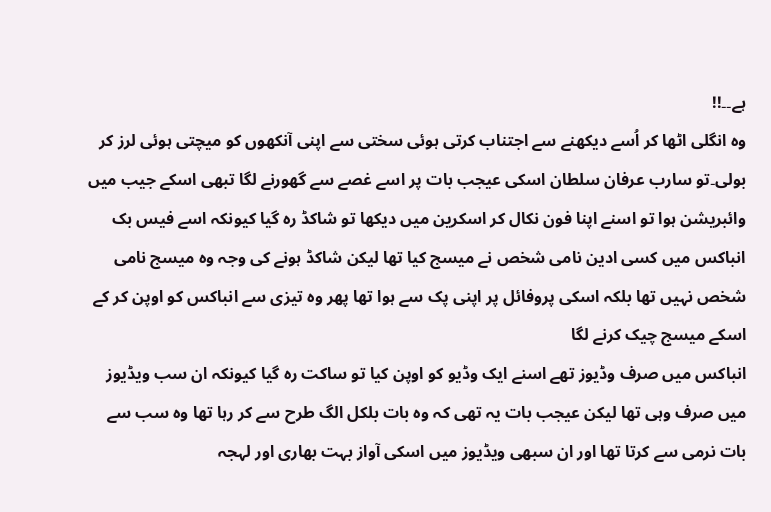ہے۔۔!!
وہ انگلی اٹھا کر اُسے دیکھنے سے اجتناب کرتی ہوئی سختی سے اپنی آنکھوں کو میچتی ہوئی لرز کر بولی۔تو سارب عرفان سلطان اسکی عیجب بات پر اسے غصے سے گھورنے لگا تبھی اسکے جیب میں وائبریشن ہوا تو اسنے اپنا فون نکال کر اسکرین میں دیکھا تو شاکڈ رہ گیا کیونکہ اسے فیس بک انباکس میں کسی ادین نامی شخص نے میسج کیا تھا لیکن شاکڈ ہونے کی وجہ وہ میسج نامی شخص نہیں تھا بلکہ اسکی پروفائل پر اپنی پک سے ہوا تھا پھر وہ تیزی سے انباکس کو اوپن کر کے اسکے میسج چیک کرنے لگا
انباکس میں صرف وڈیوز تھے اسنے ایک وڈیو کو اوپن کیا تو ساکت رہ گیا کیونکہ ان سب ویڈیوز میں صرف وہی تھا لیکن عیجب بات یہ تھی کہ وہ بات بلکل الگ طرح سے کر رہا تھا وہ سب سے بات نرمی سے کرتا تھا اور ان سبھی ویڈیوز میں اسکی آواز بہت بھاری اور لہجہ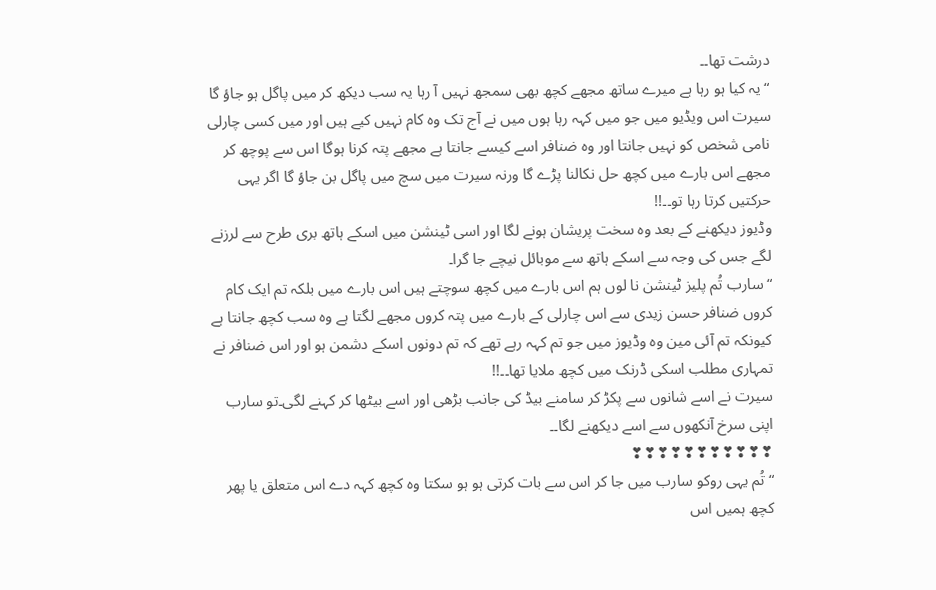درشت تھا۔۔
“یہ کیا ہو رہا ہے میرے ساتھ مجھے کچھ بھی سمجھ نہیں آ رہا یہ سب دیکھ کر میں پاگل ہو جاؤ گا سیرت اس ویڈیو میں جو میں کہہ رہا ہوں میں نے آج تک وہ کام نہیں کیے ہیں اور میں کسی چارلی نامی شخص کو نہیں جانتا اور وہ ضنافر اسے کیسے جانتا ہے مجھے پتہ کرنا ہوگا اس سے پوچھ کر مجھے اس بارے میں کچھ حل نکالنا پڑے گا ورنہ سیرت میں سچ میں پاگل بن جاؤ گا اگر یہی حرکتیں کرتا رہا تو۔۔!!
وڈیوز دیکھنے کے بعد وہ سخت پریشان ہونے لگا اور اسی ٹینشن میں اسکے ہاتھ بری طرح سے لرزنے لگے جس کی وجہ سے اسکے ہاتھ سے موبائل نیچے جا گرا۔
“سارب تُم پلیز ٹینشن نا لوں ہم اس بارے میں کچھ سوچتے ہیں اس بارے میں بلکہ تم ایک کام کروں ضنافر حسن زیدی سے اس چارلی کے بارے میں پتہ کروں مجھے لگتا ہے وہ سب کچھ جانتا ہے کیونکہ تم آئی مین وہ وڈیوز میں جو تم کہہ رہے تھے کہ تم دونوں اسکے دشمن ہو اور اس ضنافر نے تمہاری مطلب اسکی ڈرنک میں کچھ ملایا تھا۔۔!!
سیرت نے اسے شانوں سے پکڑ کر سامنے بیڈ کی جانب بڑھی اور اسے بیٹھا کر کہنے لگی۔تو سارب اپنی سرخ آنکھوں سے اسے دیکھنے لگا۔۔
❣❣❣❣❣❣❣❣❣❣❣
“تُم یہی روکو سارب میں جا کر اس سے بات کرتی ہو ہو سکتا وہ کچھ کہہ دے اس متعلق یا پھر کچھ ہمیں اس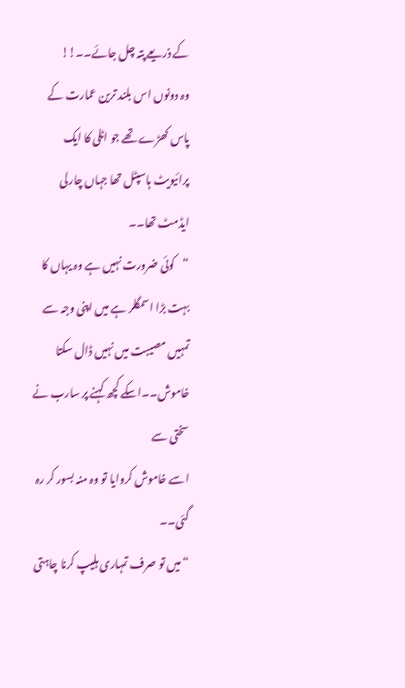کے ذریعے پتہ چل جائے۔۔!!
وہ دونوں اس بلند ترین عمارت کے پاس کھڑے تھے جو اٹلی کا ایک پرائیویٹ ہاسپٹل تھا جہاں چارلی ایڈمٹ تھا۔۔
“کوئی ضرورت نہیں ہے وہ یہاں کا بہت بڑا اسمگلر ہے میں اپنی وجہ سے تمہیں مصیبت میں نہیں ڈال سکتا خاموش۔۔اسکے کچھ کہنے پر سارب نے سختی سے
اسے خاموش کروایا تو وہ منہ بسور کر رہ گئی۔۔
“میں تو صرف تمہاری ہلیپ کرنا چاہتی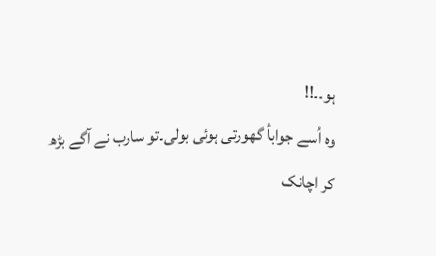ہو۔۔!!
وہ اُسے جوابأ گھورتی ہوئی بولی۔تو سارب نے آگے بڑھ کر اچانک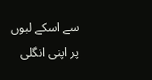سے اسکے لبوں پر اپنی انگلی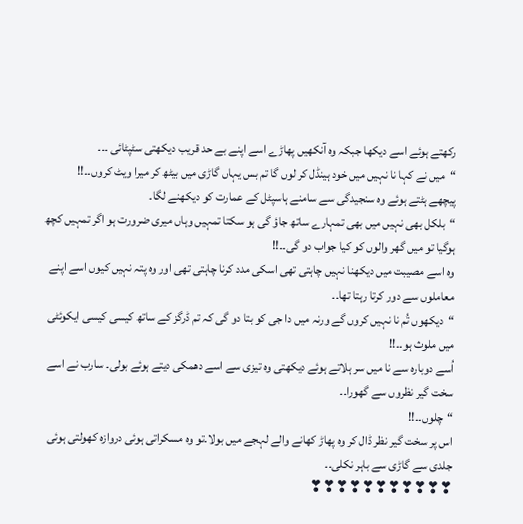رکھتے ہوئے اسے دیکھا جبکہ وہ آنکھیں پھاڑے اسے اپنے بے حد قریب دیکھتی سٹپٹائی ۔۔۔
“میں نے کہا نا نہیں میں خود ہینڈل کر لوں گا تم بس یہاں گاڑی میں بیٹھ کر میرا ویٹ کروں۔۔!!
پیچھے ہٹتے ہوئے وہ سنجیدگی سے سامنے ہاسپٹل کے عمارت کو دیکھنے لگا۔
“بلکل بھی نہیں میں بھی تمہارے ساتھ جاؤ گی ہو سکتا تمہیں وہاں میری ضرورت ہو اگر تمہیں کچھ ہوگیا تو میں گھر والوں کو کیا جواب دو گی۔۔!!
وہ اسے مصیبت میں دیکھنا نہیں چاہتی تھی اسکی مدد کرنا چاہتی تھی اور وہ پتہ نہیں کیوں اسے اپنے معاملوں سے دور کرتا رہتا تھا۔۔
“دیکھوں تُم نا نہیں کروں گے ورنہ میں دا جی کو بتا دو گی کہ تم ڈرگز کے ساتھ کیسی کیسی ایکوئٹی میں ملوث ہو۔۔!!
اُسے دوبارہ سے نا میں سر ہلاتے ہوئے دیکھتی وہ تیزی سے اسے دھمکی دیتے ہوئے بولی۔ سارب نے اسے سخت گیر نظروں سے گھورا۔۔
“چلوں۔۔!!
اس پر سخت گیر نظر ڈال کر وہ پھاڑ کھانے والے لہجے میں بولا۔تو وہ مسکراتی ہوئی دروازہ کھولتی ہوئی جلدی سے گاڑی سے باہر نکلی۔۔
❣❣❣❣❣❣❣❣❣❣❣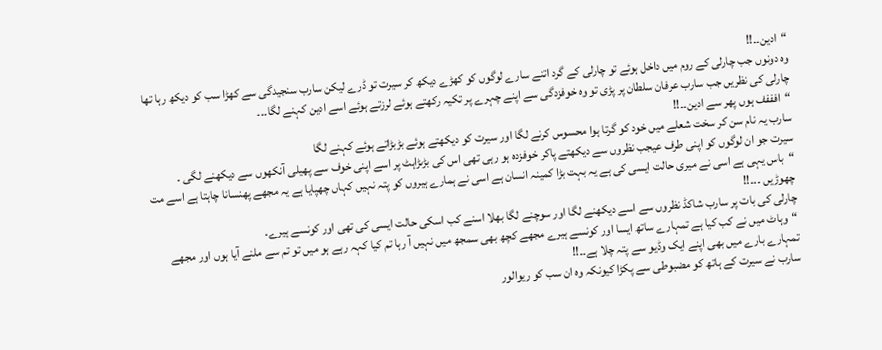“ادین۔۔!!
وہ دونوں جب چارلی کے روم میں داخل ہوئے تو چارلی کے گرد اتنے سارے لوگوں کو کھڑے دیکھ کر سیرت تو ڈرے لیکن سارب سنجیدگی سے کھڑا سب کو دیکھ رہا تھا چارلی کی نظریں جب سارب عرفان سلطان پر پڑی تو وہ خوفزدگی سے اپنے چہرے پر تکیہ رکھتے ہوئے لرزتے ہوئے اسے ادین کہنے لگا۔۔۔
“افففف ہوں پھر سے ادین۔۔!!
سارب یہ نام سن کر سخت شعلے میں خود کو گرتا ہوا محسوس کرنے لگا اور سیرت کو دیکھتے ہوئے بڑبڑاتے ہوئے کہنے لگا
سیرت جو ان لوگوں کو اپنی طرف عیجب نظروں سے دیکھتے پاکر خوفزدہ ہو رہی تھی اس کی بڑںڑاہٹ پر اسے اپنی خوف سے پھیلی آنکھوں سے دیکھنے لگی ۔
“باس یہی ہے اسی نے میری حالت ایسی کی ہے یہ بہت بڑا کمینہ انسان ہے اسی نے ہمارے ہیروں کو پتہ نہیں کہاں چھپایا ہے یہ مجھے پھنسانا چاہتا ہے اسے مت چھوڑیں ۔۔۔!!
چارلی کی بات پر سارب شاکڈ نظروں سے اسے دیکھنے لگا اور سوچنے لگا بھلا اسنے کب اسکی حالت ایسی کی تھی اور کونسے ہیرے۔
“وہاٹ میں نے کب کیا ہے تمہارے ساتھ ایسا اور کونسے ہیرے مجھے کچھ بھی سمجھ میں نہیں آ رہا تم کیا کہہ رہے ہو میں تو تم سے ملنے آیا ہوں اور مجھے تمہارے بارے میں بھی اپنے ایک وڈیو سے پتہ چلا ہے۔۔!!
سارب نے سیرت کے ہاتھ کو مضبوطی سے پکڑا کیونکہ وہ ان سب کو ریوالور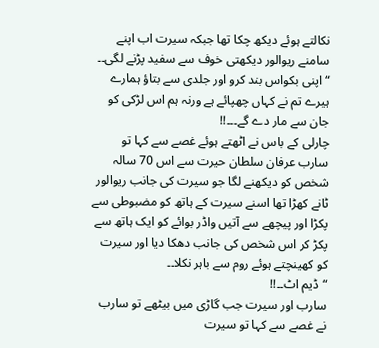نکالتے ہوئے دیکھ چکا تھا جبکہ سیرت اب اپنے سامنے ریوالور دیکھتی خوف سے سفید پڑنے لگی۔۔
“اپنی بکواس بند کرو اور جلدی سے بتاؤ ہمارے ہیرے تم نے کہاں چھپائے ہے ورنہ ہم اس لڑکی کو جان سے مار دے گے۔۔۔!!
چارلی کے باس نے اٹھتے ہوئے غصے سے کہا تو سارب عرفان سلطان حیرت سے اس 70 سالہ شخص کو دیکھنے لگا جو سیرت کی جانب ریوالور ٹانے کھڑا تھا اسنے سیرت کے ہاتھ کو مضبوطی سے پکڑا اور پیچھے سے آتیں واڈر بوائے کو ایک ہاتھ سے پکڑ کر اس شخص کی جانب دھکا دیا اور سیرت کو کھینچتے ہوئے روم سے باہر نکلا۔۔
“ڈیم اٹ۔۔!!
سارب اور سیرت جب گاڑی میں بیٹھے تو سارب نے غصے سے کہا تو سیرت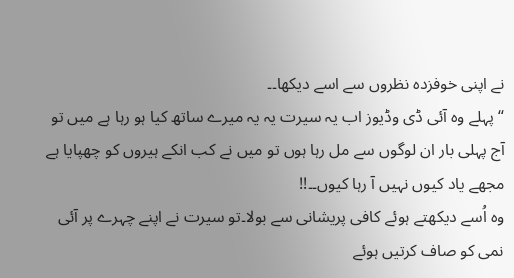نے اپنی خوفزدہ نظروں سے اسے دیکھا۔۔
“پہلے وہ آئی ڈی وڈیوز اب یہ سیرت یہ یہ میرے ساتھ کیا ہو رہا ہے میں تو آج پہلی بار ان لوگوں سے مل رہا ہوں تو میں نے کب انکے ہیروں کو چھپایا ہے مجھے یاد کیوں نہیں آ رہا کیوں۔۔!!
وہ اُسے دیکھتے ہوئے کافی پریشانی سے بولا۔تو سیرت نے اپنے چہرے پر آئی نمی کو صاف کرتیں ہوئے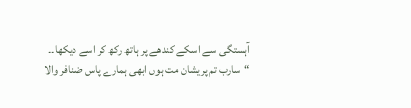آہستگی سے اسکے کندھے پر ہاتھ رکھ کر اسے دیکھا۔۔
“سارب تم پریشان مت ہوں ابھی ہمارے پاس ضنافر والا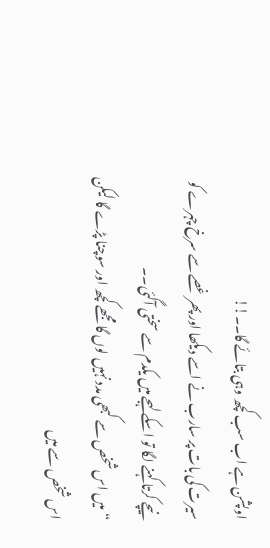اوپشن ہے اب سب کچھ وہی بتائے گا۔۔!!
سیرت کی بات پر سارب نے اسے دیکھا اور پھر غصے سے سرخ چہرے کو نیچے کرتا کہنے لگا تو اسکے لہجے میں یکدم سے سختی آگئی۔۔
“میں اس شخص سے کبھی مدد نہیں لوں گا مجھے کچھ اور سوچنا پڑے گا لیکن اس شخص سے میں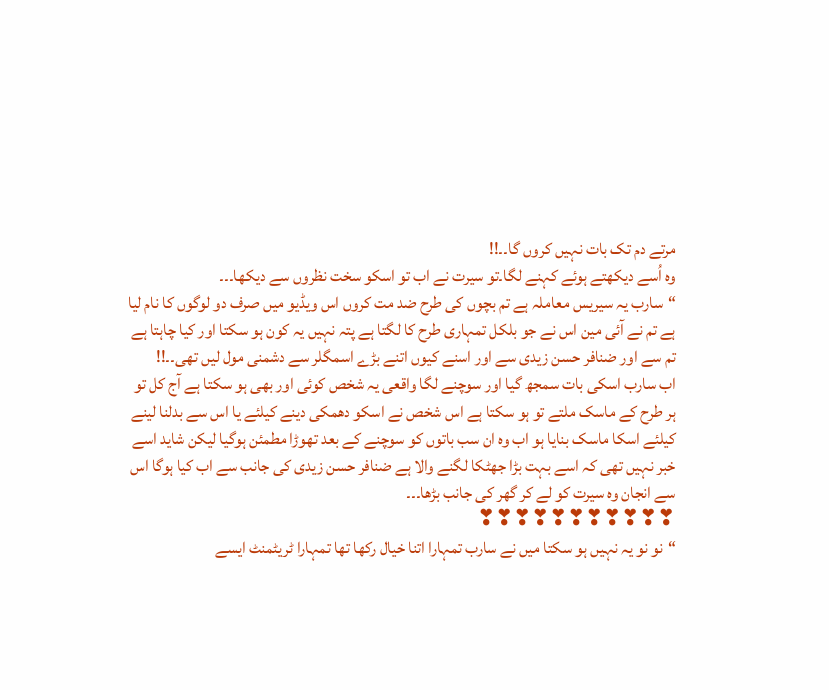مرتے دم تک بات نہیں کروں گا۔۔!!
وہ اُسے دیکھتے ہوئے کہنے لگا۔تو سیرت نے اب تو اسکو سخت نظروں سے دیکھا۔۔۔
“سارب یہ سیریس معاملہ ہے تم بچوں کی طرح ضد مت کروں اس ویڈیو میں صرف دو لوگوں کا نام لیا ہے تم نے آئی مین اس نے جو بلکل تمہاری طرح کا لگتا ہے پتہ نہیں یہ کون ہو سکتا اور کیا چاہتا ہے تم سے اور ضنافر حسن زیدی سے اور اسنے کیوں اتنے بڑے اسمگلر سے دشمنی مول لیں تھی۔۔!!
اب سارب اسکی بات سمجھ گیا اور سوچنے لگا واقعی یہ شخص کوئی اور بھی ہو سکتا ہے آج کل تو ہر طرح کے ماسک ملتے تو ہو سکتا ہے اس شخص نے اسکو دھمکی دینے کیلئے یا اس سے بدلنا لینے کیلئے اسکا ماسک بنایا ہو اب وہ ان سب باتوں کو سوچنے کے بعد تھوڑا مطمئن ہوگیا لیکن شاید اسے خبر نہیں تھی کہ اسے بہت بڑا جھٹکا لگنے والا ہے ضنافر حسن زیدی کی جانب سے اب کیا ہوگا اس سے انجان وہ سیرت کو لے کر گھر کی جانب بڑھا۔۔۔
❣❣❣❣❣❣❣❣❣❣❣
“نو نو یہ نہیں ہو سکتا میں نے سارب تمہارا اتنا خیال رکھا تھا تمہارا ٹریٹمنٹ ایسے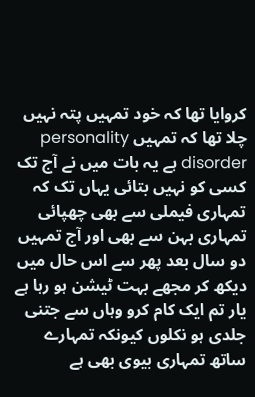کروایا تھا کہ خود تمہیں پتہ نہیں چلا تھا کہ تمہیں personality disorder ہے یہ بات میں نے آج تک کسی کو نہیں بتائی یہاں تک کہ تمہاری فیملی سے بھی چھپائی تمہاری بہن سے بھی اور آج تمہیں دو سال بعد پھر سے اس حال میں دیکھ کر مجھے بہت ٹیشن ہو رہا ہے یار تم ایک کام کرو وہاں سے جتنی جلدی ہو نکلوں کیونکہ تمہارے ساتھ تمہاری بیوی بھی ہے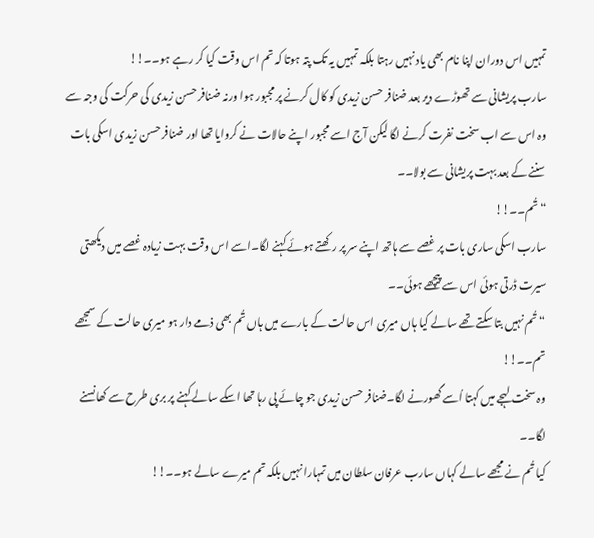تمہیں اس دوران اپنا نام بھی یاد نہیں رہتا بلکہ تمہیں یہ تک پتہ ہوتا کہ تم اس وقت کیا کر رہے ہو۔۔!!
سارب پریشانی سے تھوڑے دیر بعد ضنافر حسن زیدی کو کال کرنے پر مجبور ہوا ورنہ ضنافر حسن زیدی کی حرکت کی وجہ سے وہ اس سے اب سخت نفرت کرنے لگا لیکن آج اسے مجبور اپنے حالات نے کروایا تھا اور ضنافر حسن زیدی اسکی بات سننے کے بعد بہت پریشانی سے بولا۔۔
“تُم۔۔!!
سارب اسکی ساری بات پر غصے سے ہاتھ اپنے سر پر رکھتے ہوئے کہنے لگا۔اسے اس وقت بہت زیادہ غصے میں دیکھتی سیرت ڈرتی ہوئی اس سے پیچھے ہوئی۔۔
“تُم نہیں بتا سکتے تھے سالے کیا ہاں میری اس حالت کے بارے میں ہاں تُم بھی ذمے دار ہو میری حالت کے سمجھے تم۔۔!!
وہ سخت لہجے میں کہتا اُسے گھورنے لگا۔ضنافر حسن زیدی جو چائے پی رہا تھا اسکے سالے کہنے پر بری طرح سے کھانسنے لگا۔۔
کیا تُم نے مجھے سالے کہاں سارب عرفان سلطان میں تمہارا نہیں بلکہ تم میرے سالے ہو۔۔!!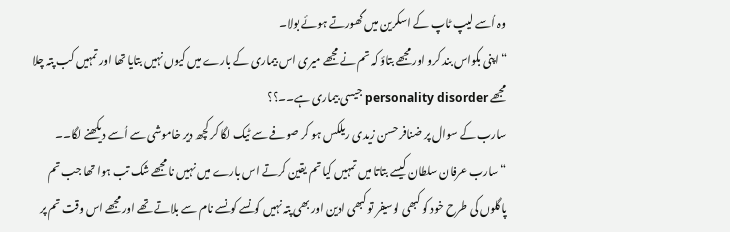وہ اُسے لیپ ٹاپ کے اسکرین میں گھورتے ہوئے بولا۔
“اپنی بکواس بند کرو اور مجھے بتاؤ کہ تم نے مجھے میری اس بیماری کے بارے میں کیوں نہیں بتایا تھا اور تمہیں کب پتہ چلا مجھے personality disorder جیسی بیماری ہے۔۔؟؟
سارب کے سوال پر ضنافر حسن زیدی ریلکس ہو کر صوفے سے ٹیک لگا کر کچھ دیر خاموشی سے اُسے دیکھنے لگا۔۔
“سارب عرفان سلطان کیسے بتاتا میں تمہیں کیا تم یقین کرتے اس بارے میں نہیں نا مجھے شک تب ہوا تھا جب تم پاگلوں کی طرح خود کو کبھی لوسیفر تو کبھی ادین اور بھی پتہ نہیں کونسے کونسے نام سے بلاتے تھے اور مجھے اس وقت تم پر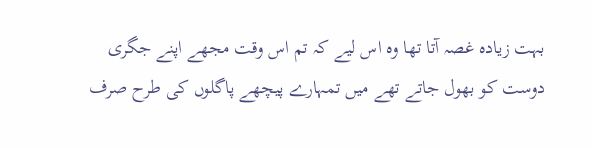بہت زیادہ غصہ آتا تھا وہ اس لیے کہ تم اس وقت مجھے اپنے جگری دوست کو بھول جاتے تھے میں تمہارے پیچھے پاگلوں کی طرح صرف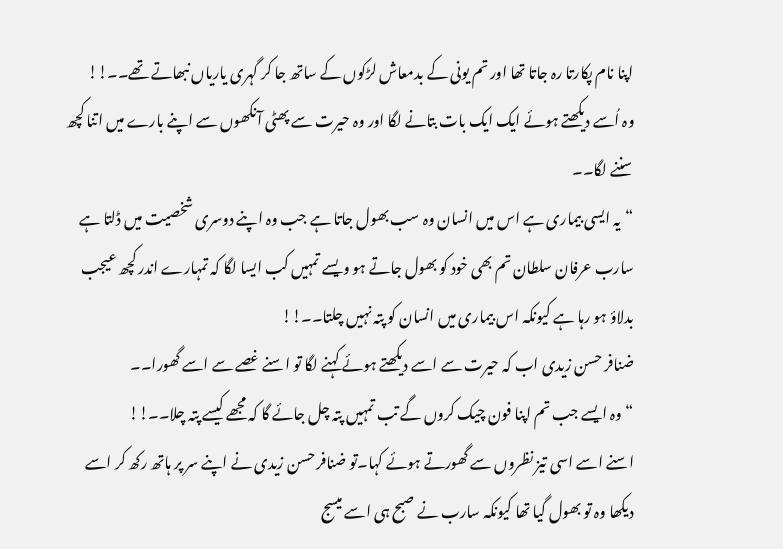اپنا نام پکارتا رہ جاتا تھا اور تم یونی کے بدمعاش لڑکوں کے ساتھ جا کر گہری یاریاں نبھاتے تھے۔۔!!
وہ اُسے دیکھتے ہوئے ایک ایک بات بتانے لگا اور وہ حیرت سے پھٹی آنکھوں سے اپنے بارے میں اتنا کچھ سننے لگا۔۔
“یہ ایسی بیماری ہے اس میں انسان وہ سب بھول جاتا ہے جب وہ اپنے دوسری شخصیت میں ڈلتا ہے سارب عرفان سلطان تم بھی خود کو بھول جاتے ہو ویسے تمہیں کب ایسا لگا کہ تمہارے اندر کچھ عیجب بدلاؤ ہو رہا ہے کیونکہ اس بیماری میں انسان کو پتہ نہیں چلتا۔۔!!
ضنافر حسن زیدی اب کہ حیرت سے اسے دیکھتے ہوئے کہنے لگا تو اسنے غصے سے اسے گھورا۔۔
“وہ ایسے جب تم اپنا فون چیک کروں گے تب تمہیں پتہ چل جائے گا کہ مجھے کیسے پتہ چلا۔۔!!
اسنے اسے اسی تیز نظروں سے گھورتے ہوئے کہا۔تو ضنافر حسن زیدی نے اپنے سر پر ہاتھ رکھ کر اسے دیکھا وہ تو بھول گیا تھا کیونکہ سارب نے صبح ہی اسے میسج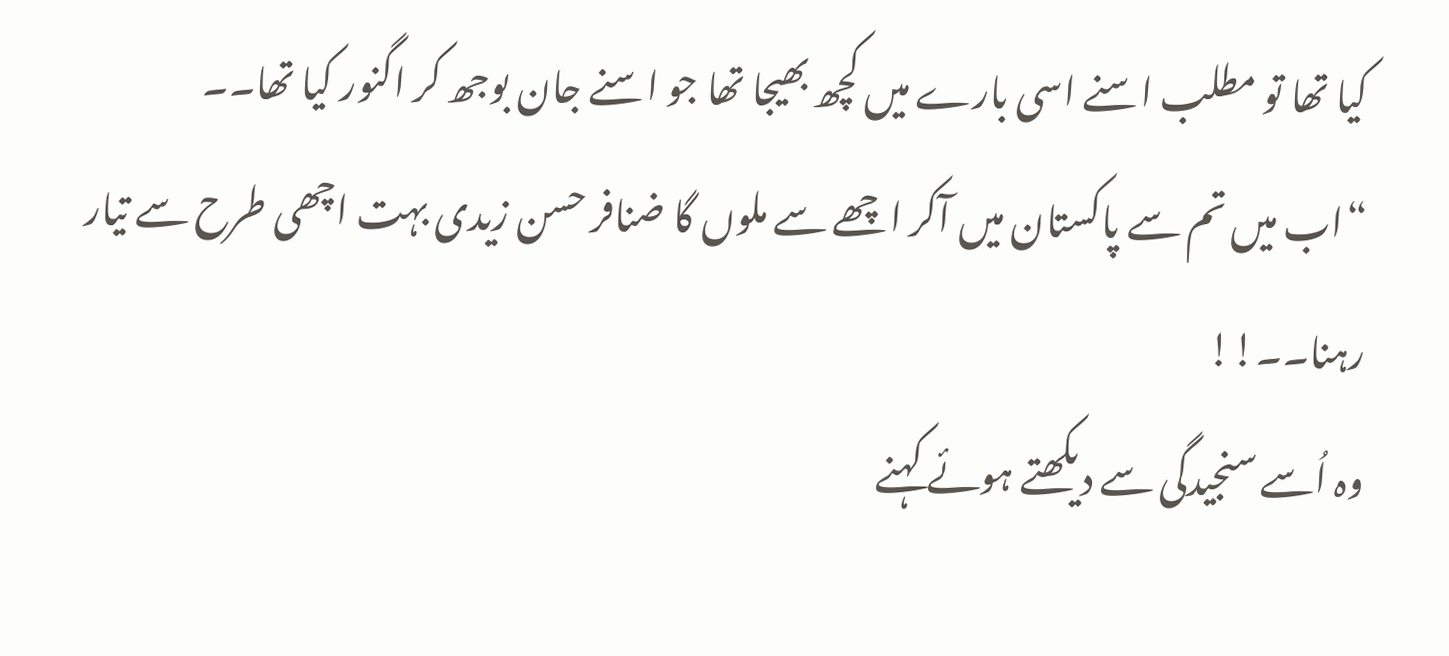کیا تھا تو مطلب اسنے اسی بارے میں کچھ بھیجا تھا جو اسنے جان بوجھ کر اگنور کیا تھا۔۔
“اب میں تم سے پاکستان میں آکر اچھے سے ملوں گا ضنافر حسن زیدی بہت اچھی طرح سے تیار رہنا۔۔!!
وہ اُسے سنجیدگی سے دیکھتے ہوئے کہنے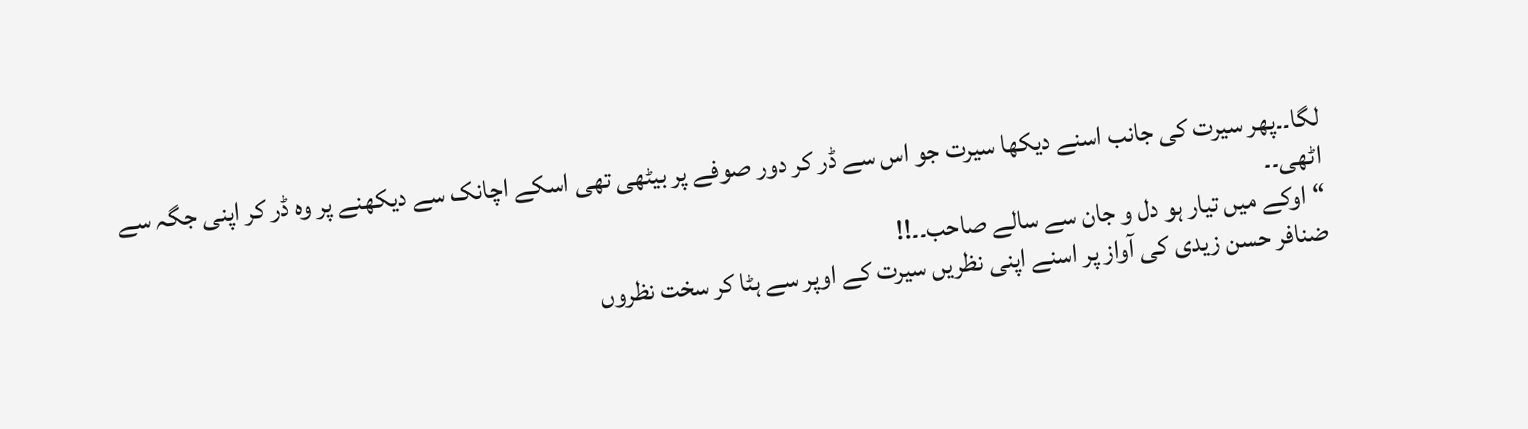لگا۔۔پھر سیرت کی جانب اسنے دیکھا سیرت جو اس سے ڈر کر دور صوفے پر بیٹھی تھی اسکے اچانک سے دیکھنے پر وہ ڈر کر اپنی جگہ سے اٹھی۔۔
“اوکے میں تیار ہو دل و جان سے سالے صاحب۔۔!!
ضنافر حسن زیدی کی آواز پر اسنے اپنی نظریں سیرت کے اوپر سے ہٹا کر سخت نظروں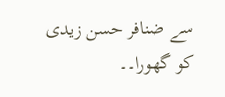سے ضنافر حسن زیدی کو گھورا۔۔